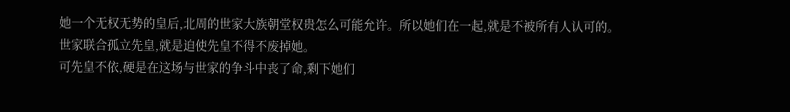她一个无权无势的皇后,北周的世家大族朝堂权贵怎么可能允许。所以她们在一起,就是不被所有人认可的。
世家联合孤立先皇,就是迫使先皇不得不废掉她。
可先皇不依,硬是在这场与世家的争斗中丧了命,剩下她们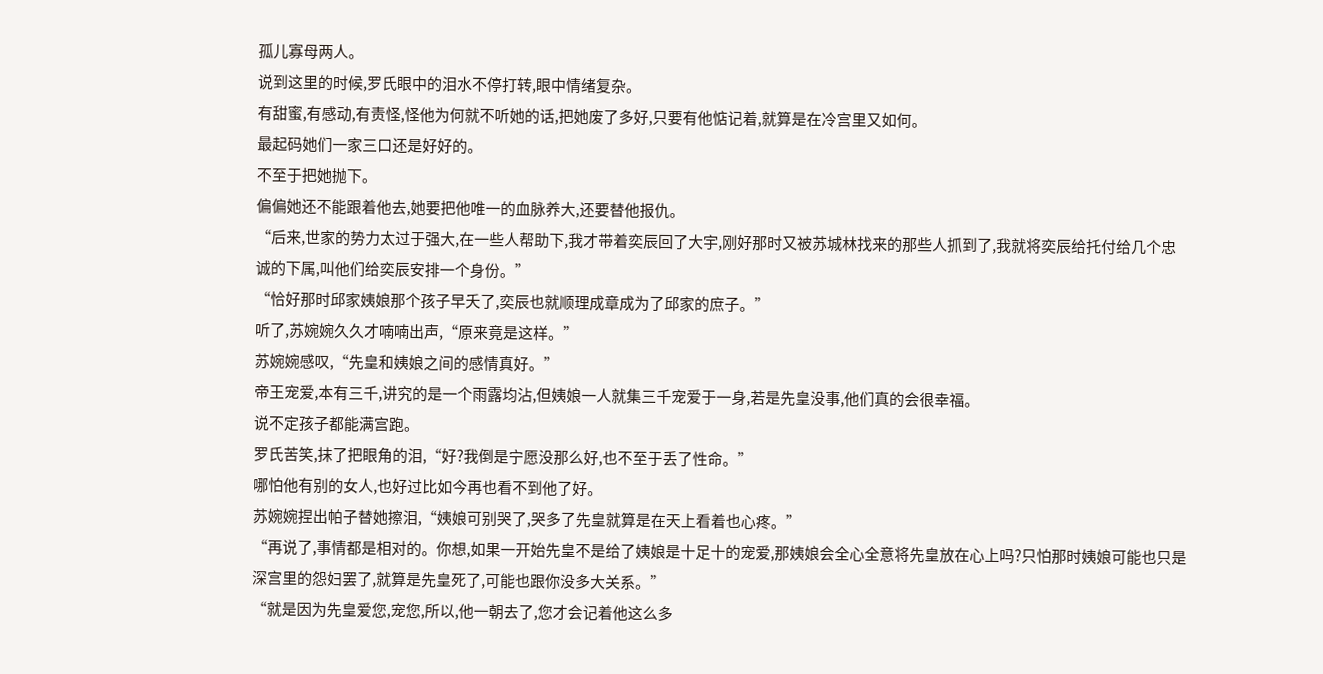孤儿寡母两人。
说到这里的时候,罗氏眼中的泪水不停打转,眼中情绪复杂。
有甜蜜,有感动,有责怪,怪他为何就不听她的话,把她废了多好,只要有他惦记着,就算是在冷宫里又如何。
最起码她们一家三口还是好好的。
不至于把她抛下。
偏偏她还不能跟着他去,她要把他唯一的血脉养大,还要替他报仇。
“后来,世家的势力太过于强大,在一些人帮助下,我才带着奕辰回了大宇,刚好那时又被苏城林找来的那些人抓到了,我就将奕辰给托付给几个忠诚的下属,叫他们给奕辰安排一个身份。”
“恰好那时邱家姨娘那个孩子早夭了,奕辰也就顺理成章成为了邱家的庶子。”
听了,苏婉婉久久才喃喃出声,“原来竟是这样。”
苏婉婉感叹,“先皇和姨娘之间的感情真好。”
帝王宠爱,本有三千,讲究的是一个雨露均沾,但姨娘一人就集三千宠爱于一身,若是先皇没事,他们真的会很幸福。
说不定孩子都能满宫跑。
罗氏苦笑,抹了把眼角的泪,“好?我倒是宁愿没那么好,也不至于丢了性命。”
哪怕他有别的女人,也好过比如今再也看不到他了好。
苏婉婉捏出帕子替她擦泪,“姨娘可别哭了,哭多了先皇就算是在天上看着也心疼。”
“再说了,事情都是相对的。你想,如果一开始先皇不是给了姨娘是十足十的宠爱,那姨娘会全心全意将先皇放在心上吗?只怕那时姨娘可能也只是深宫里的怨妇罢了,就算是先皇死了,可能也跟你没多大关系。”
“就是因为先皇爱您,宠您,所以,他一朝去了,您才会记着他这么多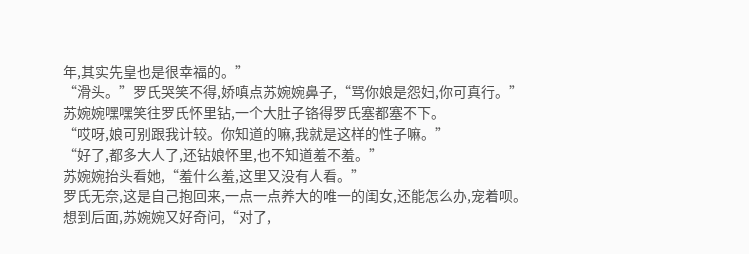年,其实先皇也是很幸福的。”
“滑头。”罗氏哭笑不得,娇嗔点苏婉婉鼻子,“骂你娘是怨妇,你可真行。”
苏婉婉嘿嘿笑往罗氏怀里钻,一个大肚子铬得罗氏塞都塞不下。
“哎呀,娘可别跟我计较。你知道的嘛,我就是这样的性子嘛。”
“好了,都多大人了,还钻娘怀里,也不知道羞不羞。”
苏婉婉抬头看她,“羞什么羞,这里又没有人看。”
罗氏无奈,这是自己抱回来,一点一点养大的唯一的闺女,还能怎么办,宠着呗。
想到后面,苏婉婉又好奇问,“对了,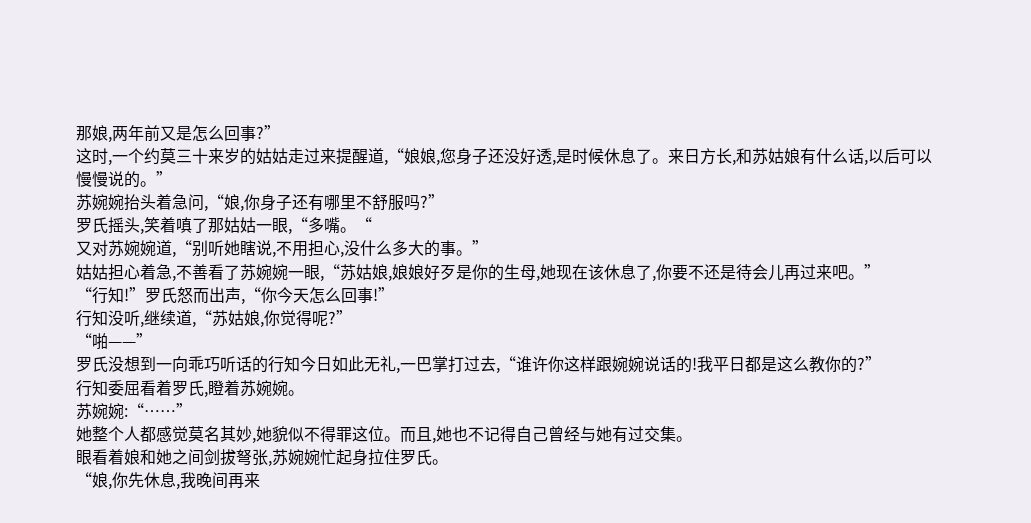那娘,两年前又是怎么回事?”
这时,一个约莫三十来岁的姑姑走过来提醒道,“娘娘,您身子还没好透,是时候休息了。来日方长,和苏姑娘有什么话,以后可以慢慢说的。”
苏婉婉抬头着急问,“娘,你身子还有哪里不舒服吗?”
罗氏摇头,笑着嗔了那姑姑一眼,“多嘴。“
又对苏婉婉道,“别听她瞎说,不用担心,没什么多大的事。”
姑姑担心着急,不善看了苏婉婉一眼,“苏姑娘,娘娘好歹是你的生母,她现在该休息了,你要不还是待会儿再过来吧。”
“行知!”罗氏怒而出声,“你今天怎么回事!”
行知没听,继续道,“苏姑娘,你觉得呢?”
“啪——”
罗氏没想到一向乖巧听话的行知今日如此无礼,一巴掌打过去,“谁许你这样跟婉婉说话的!我平日都是这么教你的?”
行知委屈看着罗氏,瞪着苏婉婉。
苏婉婉:“……”
她整个人都感觉莫名其妙,她貌似不得罪这位。而且,她也不记得自己曾经与她有过交集。
眼看着娘和她之间剑拔弩张,苏婉婉忙起身拉住罗氏。
“娘,你先休息,我晚间再来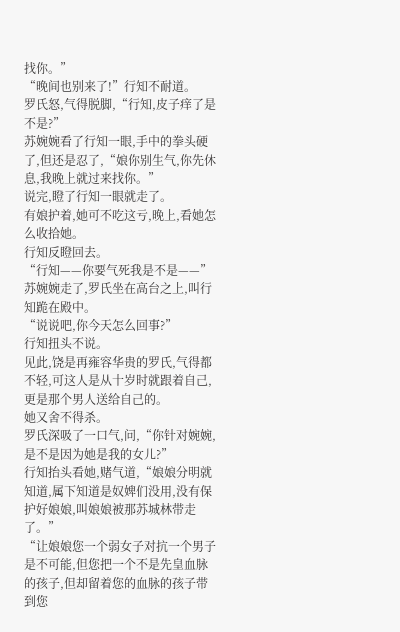找你。”
“晚间也别来了!”行知不耐道。
罗氏怒,气得脱脚,“行知,皮子痒了是不是?”
苏婉婉看了行知一眼,手中的拳头硬了,但还是忍了,“娘你别生气,你先休息,我晚上就过来找你。”
说完,瞪了行知一眼就走了。
有娘护着,她可不吃这亏,晚上,看她怎么收拾她。
行知反瞪回去。
“行知——你要气死我是不是——”
苏婉婉走了,罗氏坐在高台之上,叫行知跪在殿中。
“说说吧,你今天怎么回事?”
行知扭头不说。
见此,饶是再雍容华贵的罗氏,气得都不轻,可这人是从十岁时就跟着自己,更是那个男人送给自己的。
她又舍不得杀。
罗氏深吸了一口气,问,“你针对婉婉,是不是因为她是我的女儿?”
行知抬头看她,赌气道,“娘娘分明就知道,属下知道是奴婢们没用,没有保护好娘娘,叫娘娘被那苏城林带走了。”
“让娘娘您一个弱女子对抗一个男子是不可能,但您把一个不是先皇血脉的孩子,但却留着您的血脉的孩子带到您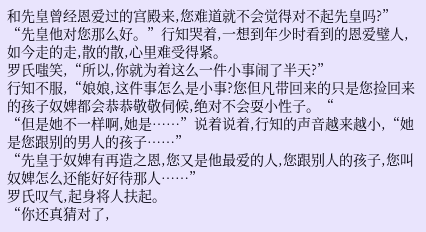和先皇曾经恩爱过的宫殿来,您难道就不会觉得对不起先皇吗?”
“先皇他对您那么好。”行知哭着,一想到年少时看到的恩爱璧人,如今走的走,散的散,心里难受得紧。
罗氏嗤笑,“所以,你就为着这么一件小事闹了半天?”
行知不服,“娘娘,这件事怎么是小事?您但凡带回来的只是您捡回来的孩子奴婢都会恭恭敬敬伺候,绝对不会耍小性子。“
“但是她不一样啊,她是……”说着说着,行知的声音越来越小,“她是您跟别的男人的孩子……”
“先皇于奴婢有再造之恩,您又是他最爱的人,您跟别人的孩子,您叫奴婢怎么还能好好待那人……”
罗氏叹气,起身将人扶起。
“你还真猜对了,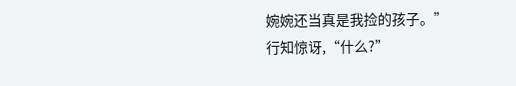婉婉还当真是我捡的孩子。”
行知惊讶,“什么?”